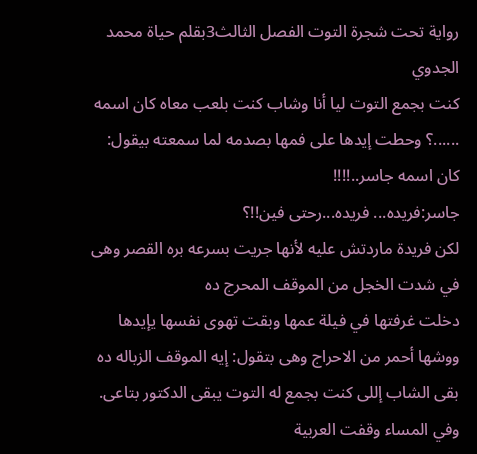رواية تحت شجرة التوت الفصل الثالث3بقلم حياة محمد الجدوي
كنت بجمع التوت ليا أنا وشاب كنت بلعب معاه كان اسمه ......؟ وحطت إيدها على فمها بصدمه لما سمعته بيقول: كان اسمه جاسر..!!!!
جاسر:فريده... فريده...رحتى فين!!؟
لكن فريدة ماردتش عليه لأنها جريت بسرعه بره القصر وهى في شدت الخجل من الموقف المحرج ده
دخلت غرفتها في فيلة عمها وبقت تهوى نفسها يإيدها ووشها أحمر من الاحراج وهى بتقول: إيه الموقف الزباله ده بقى الشاب إللى كنت بجمع له التوت يبقى الدكتور بتاعى.
وفي المساء وقفت العربية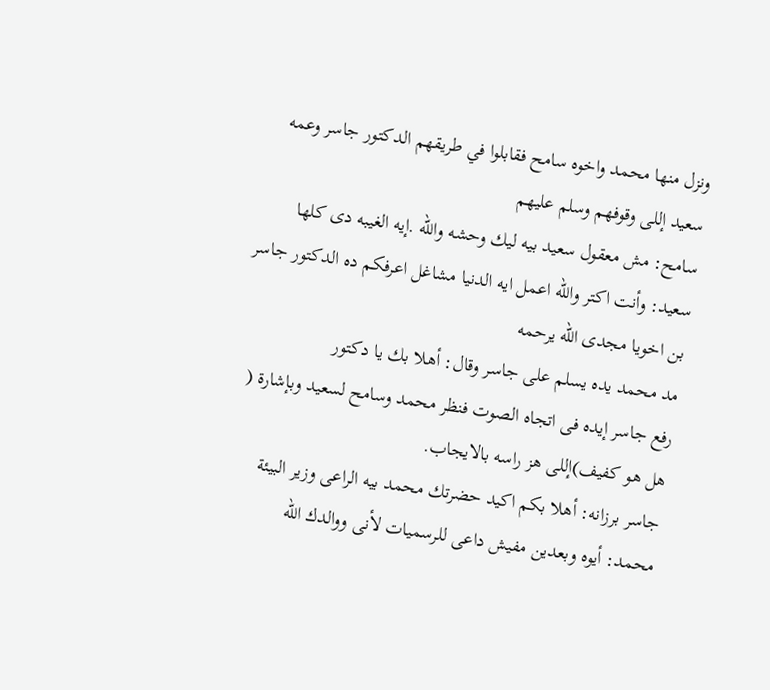ونزل منها محمد واخوه سامح فقابلوا في طريقهم الدكتور جاسر وعمه سعيد إللى وقوفهم وسلم عليهم
سامح: مش معقول سعيد بيه ليك وحشه والله .إيه الغيبه دى كلها
سعيد: وأنت اكتر والله اعمل ايه الدنيا مشاغل اعرفكم ده الدكتور جاسر بن اخويا مجدى الله يرحمه
مد محمد يده يسلم على جاسر وقال: أهلا بك يا دكتور
رفع جاسر إيده فى اتجاه الصوت فنظر محمد وسامح لسعيد وبإشارة ( هل هو كفيف)إللى هز راسه بالايجاب.
جاسر برزانه: أهلا بكم اكيد حضرتك محمد بيه الراعى وزير البيئة
محمد: أيوه وبعدين مفيش داعى للرسميات لأنى ووالدك الله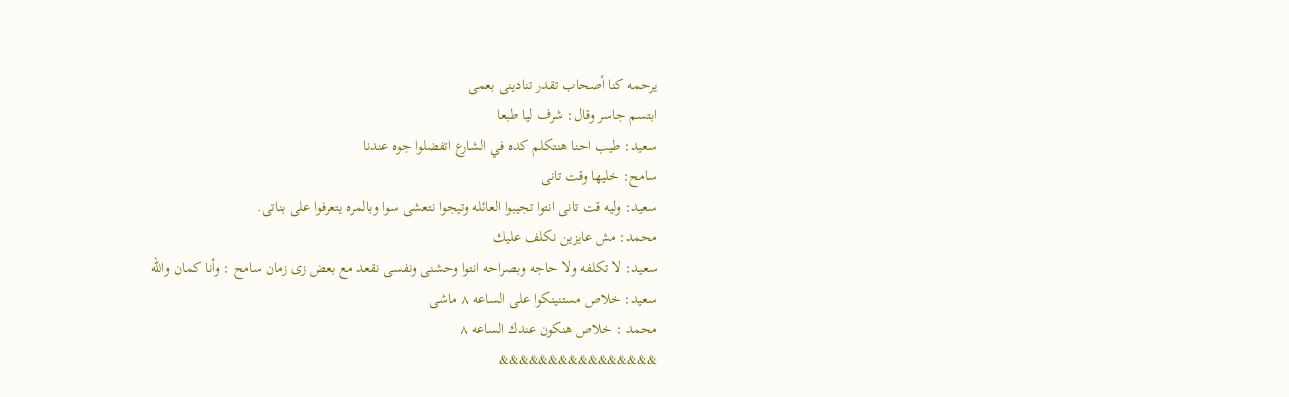يرحمه كنا أصحاب تقدر تنادينى بعمى
ابتسم جاسر وقال: شرف ليا طبعا
سعيد: طيب احنا هنتكلم كده في الشارع اتفضلوا جوه عندنا
سامح: خليها وقت تانى
سعيد: وليه قت تانى انتوا تجيبوا العائله وتيجوا نتعشى سوا وبالمره يتعرفوا على بناتى.
محمد: مش عايزين نكلف عليك
سعيد: لا تكلفه ولا حاجه وبصراحه انتوا وحشنى ونفسى نقعد مع بعض زى زمان سامح : وأنا كمان والله
سعيد: خلاص مستنينكوا على الساعه ٨ ماشى
محمد : خلاص هنكون عندك الساعه ٨
&&&&&&&&&&&&&&&&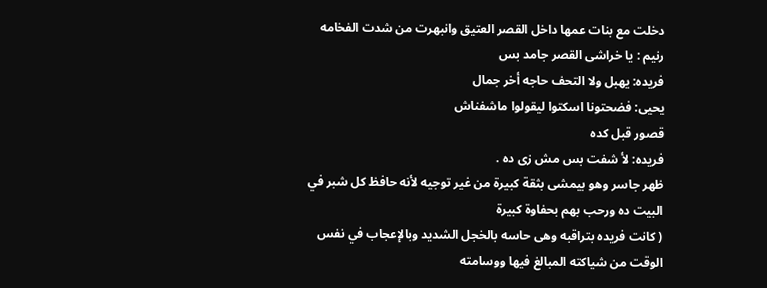دخلت مع بنات عمها داخل القصر العتيق وانبهرت من شدت الفخامه
رنيم : يا خراشى القصر جامد بس
فريده: يهبل ولا التحف حاجه أخر جمال
يحيى: فضحتونا اسكتوا ليقولوا ماشفناش
قصور قبل كده
فريده: لأ شفت بس مش زى ده .
ظهر جاسر وهو بيمشى بثقة كبيرة من غير توجيه لأنه حافظ كل شبر في البيت ده ورحب بهم بحفاوة كبيرة
( كانت فريده بتراقبه وهى حاسه بالخجل الشديد وبالإعجاب في نفس الوقت من شياكته المبالغ فيها ووسامته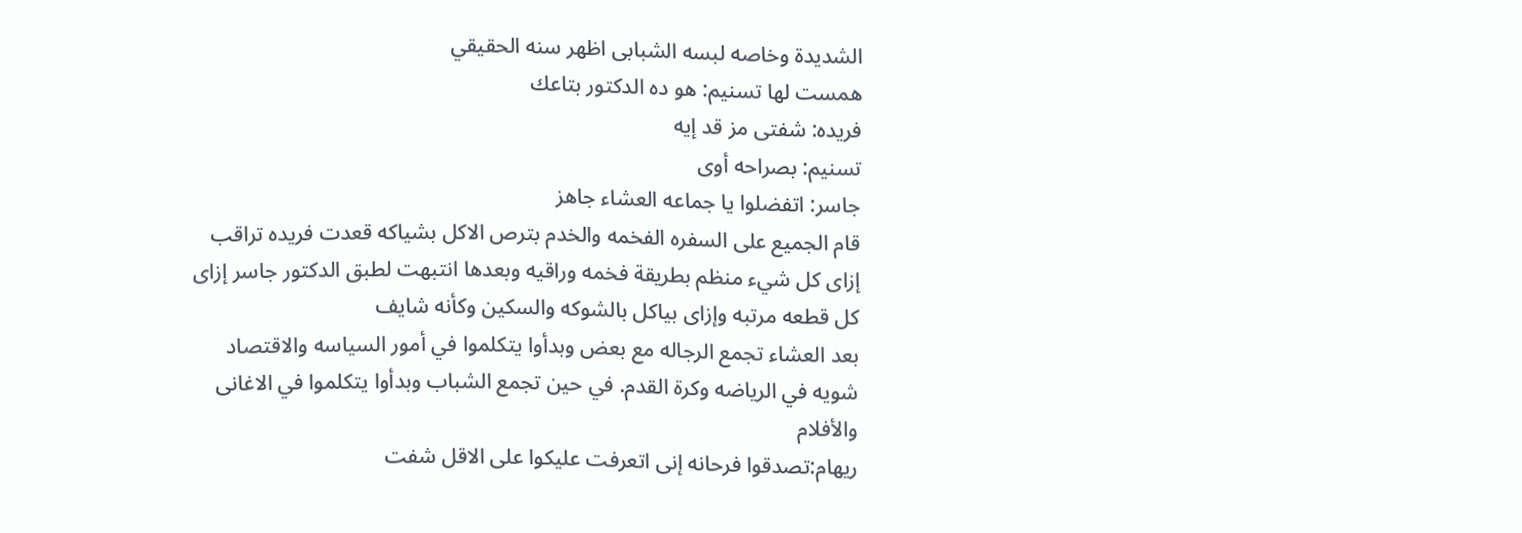الشديدة وخاصه لبسه الشبابى اظهر سنه الحقيقي
همست لها تسنيم: هو ده الدكتور بتاعك
فريده: شفتى مز قد إيه
تسنيم: بصراحه أوى
جاسر: اتفضلوا يا جماعه العشاء جاهز
قام الجميع على السفره الفخمه والخدم بترص الاكل بشياكه قعدت فريده تراقب إزاى كل شيء منظم بطريقة فخمه وراقيه وبعدها انتبهت لطبق الدكتور جاسر إزاى كل قطعه مرتبه وإزاى بياكل بالشوكه والسكين وكأنه شايف
بعد العشاء تجمع الرجاله مع بعض وبدأوا يتكلموا في أمور السياسه والاقتصاد شويه في الرياضه وكرة القدم. في حين تجمع الشباب وبدأوا يتكلموا في الاغانى والأفلام
ريهام:تصدقوا فرحانه إنى اتعرفت عليكوا على الاقل شفت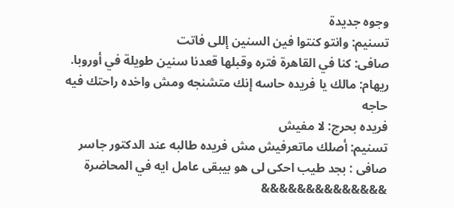وجوه جديدة
تسنيم: وانتو كنتوا فين السنين إللى فاتت
صافى: كنا في القاهرة فتره وقبلها قعدنا سنين طويلة في أوروبا.
ريهام: مالك يا فريده حاسه إنك متشنجه ومش واخده راحتك فيه حاجه
فريده بحرج: لا مفيش
تسنيم: أصلك ماتعرفيش مش فريده طالبه عند الدكتور جاسر
صافى : بجد طيب احكى لى هو بيبقى عامل ايه في المحاضرة
&&&&&&&&&&&&&&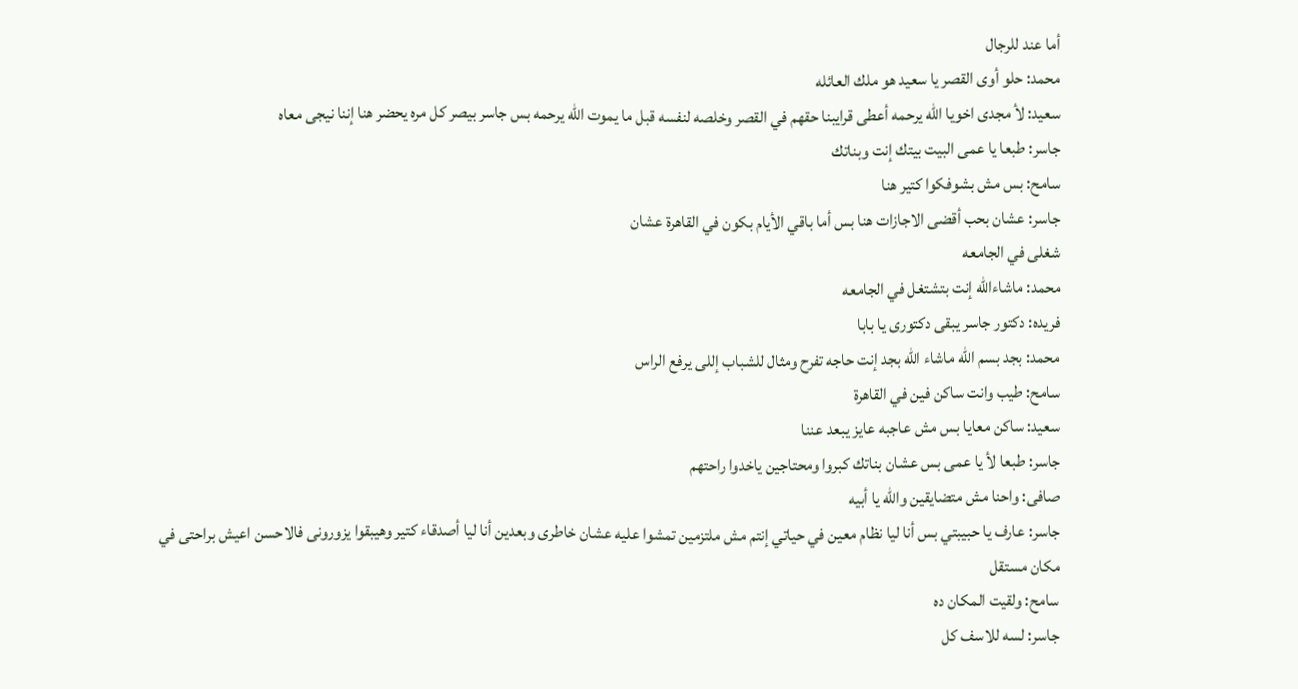أما عند للرجال
محمد: حلو أوى القصر يا سعيد هو ملك العائله
سعيد: لأ مجدى اخويا الله يرحمه أعطى قرايبنا حقهم في القصر وخلصه لنفسه قبل ما يموت الله يرحمه بس جاسر بيصر كل مره يحضر هنا إننا نيجى معاه
جاسر: طبعا يا عمى البيت بيتك إنت وبناتك
سامح: بس مش بشوفكوا كتير هنا
جاسر: عشان بحب أقضى الاجازات هنا بس أما باقي الأيام بكون في القاهرة عشان
شغلى في الجامعه
محمد: ماشاءالله إنت بتشتغل في الجامعه
فريده: دكتور جاسر يبقى دكتورى يا بابا
محمد: بجد بسم الله ماشاء الله بجد إنت حاجه تفرح ومثال للشباب إللى يرفع الراس
سامح: طيب وانت ساكن فين في القاهرة
سعيد: ساكن معايا بس مش عاجبه عايز يبعد عننا
جاسر: طبعا لأ يا عمى بس عشان بناتك كبروا ومحتاجين ياخدوا راحتهم
صافى: واحنا مش متضايقين والله يا أبيه
جاسر: عارف يا حبيبتي بس أنا ليا نظام معين في حياتي إنتم مش ملتزمين تمشوا عليه عشان خاطرى وبعدين أنا ليا أصدقاء كتير وهيبقوا يزورونى فالاحسن اعيش براحتى في مكان مستقل
سامح: ولقيت المكان ده
جاسر: لسه للاسف كل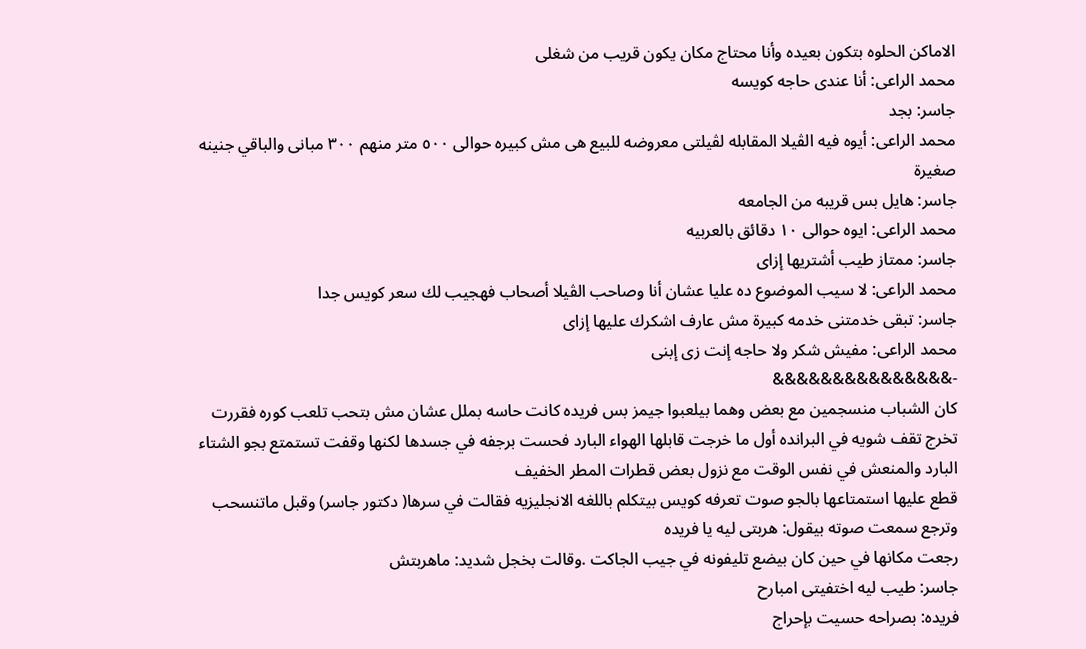الاماكن الحلوه بتكون بعيده وأنا محتاج مكان يكون قريب من شغلى
محمد الراعى: أنا عندى حاجه كويسه
جاسر: بجد
محمد الراعى: أيوه فيه الڤيلا المقابله لڤيلتى معروضه للبيع هى مش كبيره حوالى ٥٠٠ متر منهم ٣٠٠ مبانى والباقي جنينه صغيرة
جاسر: هايل بس قريبه من الجامعه
محمد الراعى: ايوه حوالى ١٠ دقائق بالعربيه
جاسر: ممتاز طيب أشتريها إزاى
محمد الراعى: لا سيب الموضوع ده عليا عشان أنا وصاحب الڤيلا أصحاب فهجيب لك سعر كويس جدا
جاسر: تبقى خدمتنى خدمه كبيرة مش عارف اشكرك عليها إزاى
محمد الراعى: مفيش شكر ولا حاجه إنت زى إبنى
-&&&&&&&&&&&&&&&
كان الشباب منسجمين مع بعض وهما بيلعبوا جيمز بس فريده كانت حاسه بملل عشان مش بتحب تلعب كوره فقررت تخرج تقف شويه في البرانده أول ما خرجت قابلها الهواء البارد فحست برجفه في جسدها لكنها وقفت تستمتع بجو الشتاء البارد والمنعش في نفس الوقت مع نزول بعض قطرات المطر الخفيف
قطع عليها استمتاعها بالجو صوت تعرفه كويس بيتكلم باللغه الانجليزيه فقالت في سرها( دكتور جاسر) وقبل ماتنسحب وترجع سمعت صوته بيقول: هربتى ليه يا فريده
رجعت مكانها في حين كان بيضع تليفونه في جيب الجاكت .وقالت بخجل شديد: ماهربتش
جاسر: طيب ليه اختفيتى امبارح
فريده: بصراحه حسيت بإحراج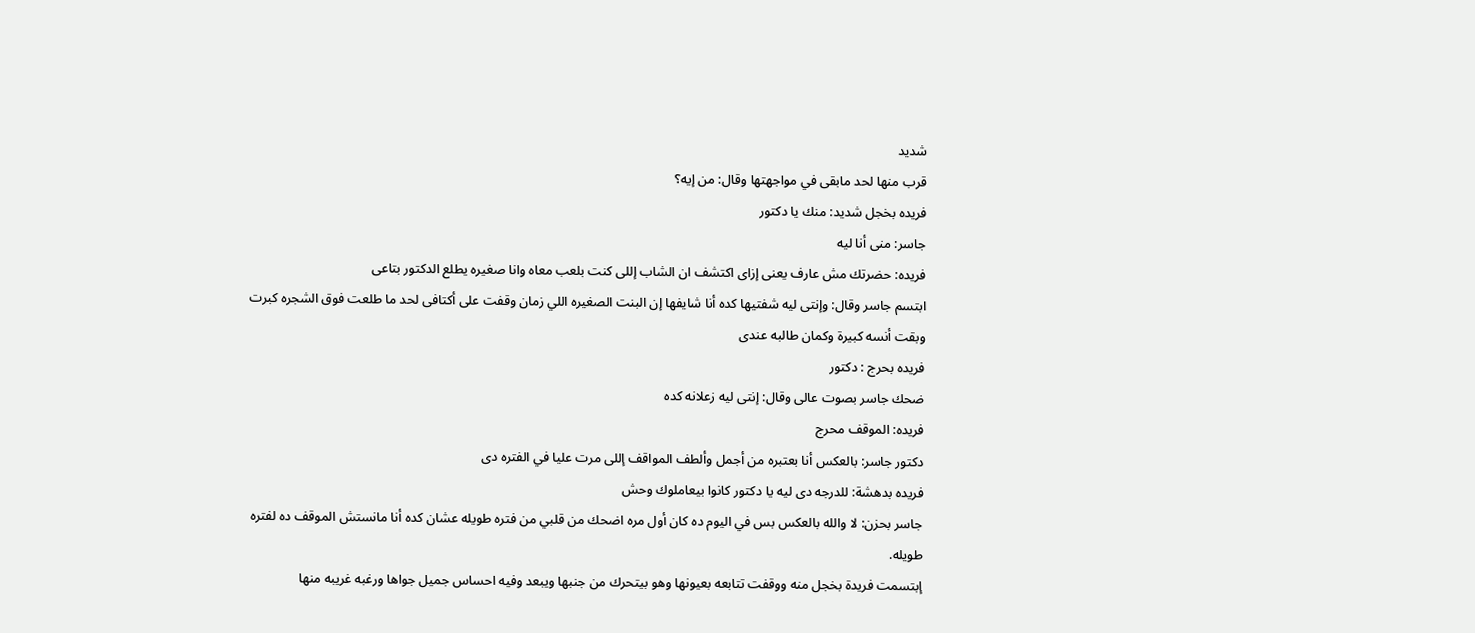شديد
قرب منها لحد مابقى في مواجهتها وقال: من إيه؟
فريده بخجل شديد: منك يا دكتور
جاسر: منى أنا ليه
فريده: حضرتك مش عارف يعنى إزاى اكتشف ان الشاب إللى كنت بلعب معاه وانا صغيره يطلع الدكتور بتاعى
ابتسم جاسر وقال: وإنتى ليه شفتيها كده أنا شايفها إن البنت الصغيره اللي زمان وقفت على أكتافى لحد ما طلعت فوق الشجره كبرت وبقت أنسه كبيرة وكمان طالبه عندى
فريده بحرج : دكتور
ضحك جاسر بصوت عالى وقال: إنتى ليه زعلانه كده
فريده: الموقف محرج
دكتور جاسر: بالعكس أنا بعتبره من أجمل وألطف المواقف إللى مرت عليا في الفتره دى
فريده بدهشة: للدرجه دى ليه يا دكتور كانوا بيعاملوك وحش
جاسر بحزن: لا والله بالعكس بس في اليوم ده كان أول مره اضحك من قلبي من فتره طويله عشان كده أنا مانستش الموقف ده لفتره طويله.
إبتسمت فريدة بخجل منه ووقفت تتابعه بعيونها وهو بيتحرك من جنبها ويبعد وفيه احساس جميل جواها ورغبه غريبه منها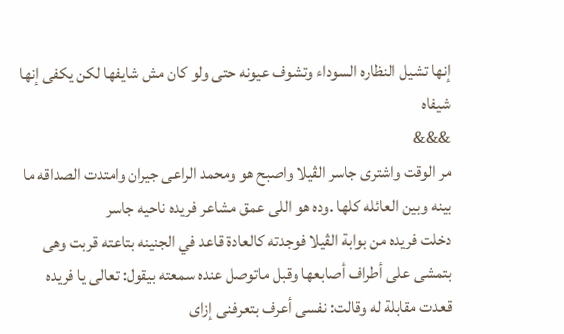إنها تشيل النظاره السوداء وتشوف عيونه حتى ولو كان مش شايفها لكن يكفى إنها شيفاه
&&&
مر الوقت واشترى جاسر الڤيلا واصبح هو ومحمد الراعى جيران وامتدت الصداقه ما بينه وبين العائله كلها .وده هو اللى عمق مشاعر فريده ناحيه جاسر
دخلت فريده من بوابة الڤيلا فوجدته كالعادة قاعد في الجنينه بتاعته قربت وهى بتمشى على أطراف أصابعها وقبل ماتوصل عنده سمعته بيقول: تعالى يا فريده
قعدت مقابلة له وقالت: نفسى أعرف بتعرفنى إزاى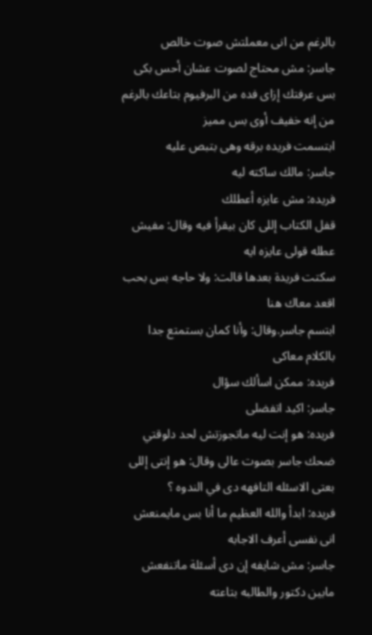بالرغم من انى معملتش صوت خالص
جاسر: مش محتاج لصوت عشان أحس بكى بس عرفتك إزاى فده من البرفيوم بتاعك بالرغم من إنه خفيف أوى بس مميز
ابتسمت فريده برقه وهى بتبص عليه
جاسر: مالك ساكته ليه
فريده: مش عايزه أعطلك
قفل الكتاب إللى كان بيقرأ فيه وقال: مفيش عطله قولى عايزه ايه
سكتت فريدة بعدها قالت: ولا حاجه بس بحب اقعد معاك هنا
ابتسم جاسر.وقال: وأنا كمان بستمتع جدا بالكلام معاكى
فريده: ممكن اسألك سؤال
جاسر: اكيد اتفضلى
فريده: هو إنت ليه ماتجوزتش لحد دلوقتي
ضحك جاسر بصوت عالى وقال: هو إنتى إللى بعتى الاسئله التافهه دى في الندوه ؟
فريده: ابدأ والله العظيم ما أنا بس مايمنعش انى نفسى أعرف الاجابه
جاسر: مش شايفه إن دى أسئلة ماتنفعش مابين دكتور والطالبه بتاعته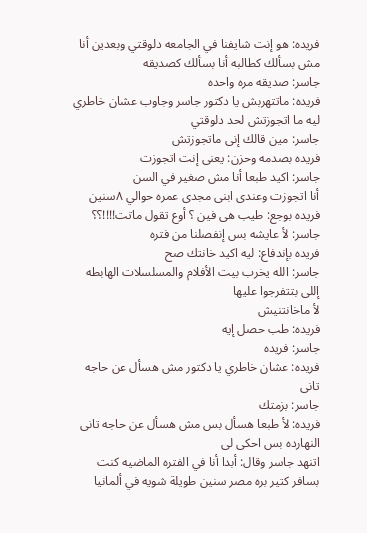فريده: هو إنت شايفنا في الجامعه دلوقتي وبعدين أنا مش بسألك كطالبه أنا بسألك كصديقه
جاسر: صديقه مره واحده
فريده: ماتتهربش يا دكتور جاسر وجاوب عشان خاطري ليه ما اتجوزتش لحد دلوقتي
جاسر: مين قالك إنى ماتجوزتش
فريده بصدمه وحزن: يعنى إنت اتجوزت
جاسر: اكيد طبعا أنا مش صغير في السن
أنا اتجوزت وعندى ابنى مجدى عمره حوالي ٨سنين
فريده بوجع: طيب هى فين ؟ أوع تقول ماتت!!!!؟؟
جاسر: لأ عايشه بس إنفصلنا من فتره
فريده بإندفاع: ليه اكيد خانتك صح
جاسر: الله يخرب بيت الأفلام والمسلسلات الهابطه إللى بتتفرجوا عليها
لأ ماخانتنيش
فريده: طب حصل إيه
جاسر: فريده
فريده: عشان خاطري يا دكتور مش هسأل عن حاجه تانى
جاسر: بزمتك
فريده: لأ طبعا هسأل بس مش هسأل عن حاجه تانى النهارده بس احكى لى
اتنهد جاسر وقال: أبدا أنا في الفتره الماضيه كنت بسافر كتير بره مصر سنين طويلة شويه في ألمانيا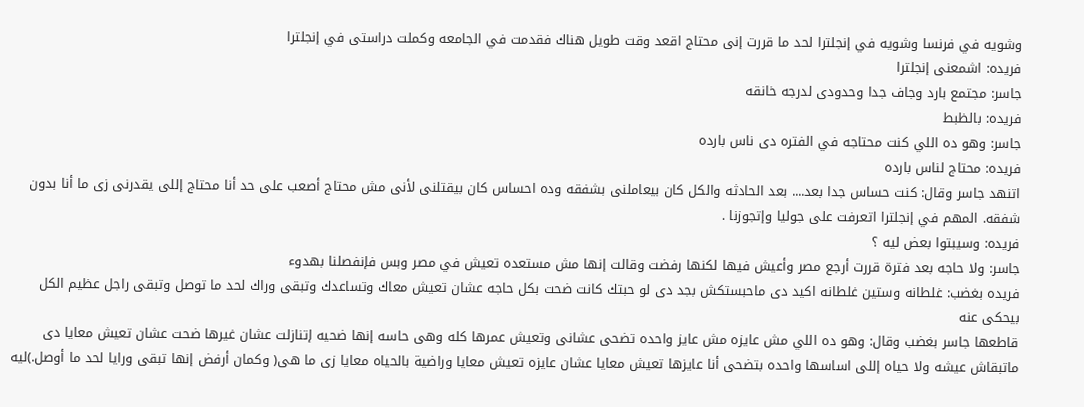وشويه في فرنسا وشويه في إنجلترا لحد ما قررت إنى محتاج اقعد وقت طويل هناك فقدمت في الجامعه وكملت دراستى في إنجلترا
فريده: اشمعنى إنجلترا
جاسر: مجتمع بارد وجاف جدا وحدودى لدرجه خانقه
فريده: بالظبط
جاسر: وهو ده اللي كنت محتاجه في الفتره دى ناس بارده
فريده: محتاج لناس بارده
اتنهد جاسر وقال: كنت حساس جدا بعد.... بعد الحادثه والكل كان بيعاملنى بشفقه وده احساس كان بيقتلنى لأنى مش محتاج أصعب على حد أنا محتاج إللى يقدرنى زى ما أنا بدون شفقه. المهم في إنجلترا اتعرفت على جوليا وإتجوزنا .
فريده: وسيبتوا بعض ليه ؟
جاسر: ولا حاجه بعد فترة قررت أرجع مصر وأعيش فيها لكنها رفضت وقالت إنها مش مستعده تعيش في مصر وبس فإنفصلنا بهدوء
فريده بغضب: غلطانه وستين غلطانه اكيد دى ماحبستكش بجد دى لو حبتك كانت ضحت بكل حاجه عشان تعيش معاك وتساعدك وتبقى وراك لحد ما توصل وتبقى راجل عظيم الكل بيحكى عنه
قاطعها جاسر بغضب وقال: وهو ده اللي مش عايزه مش عايز واحده تضحى عشانى وتعيش عمرها كله وهى حاسه إنها ضحيه إتنازلت عشان غيرها ضحت عشان تعيش معايا دى ماتبقاش عيشه ولا حياه إللى اساسها واحده بتضحى أنا عايزها تعيش معايا عشان عايزه تعيش معايا وراضية بالحياه معايا زى ما هى( وكمان أرفض إنها تبقى ورايا لحد ما أوصل.)ليه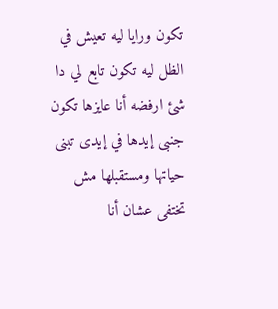تكون ورايا ليه تعيش في الظل ليه تكون تابع لي دا
شئ ارفضه أنا عايزها تكون جنبى إيدها في إيدى تبنى حياتها ومستقبلها مش تختفى عشان أنا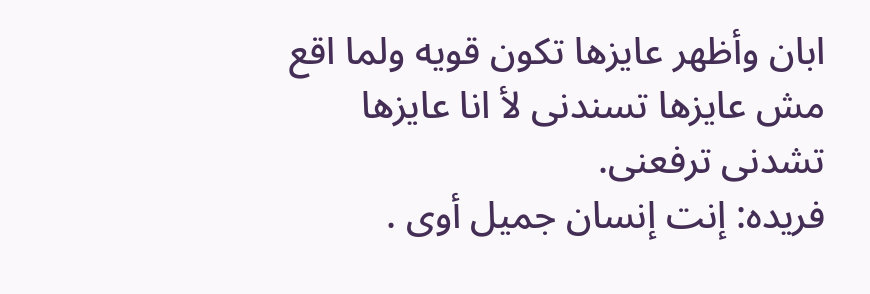ابان وأظهر عايزها تكون قويه ولما اقع مش عايزها تسندنى لأ انا عايزها تشدنى ترفعنى.
فريده: إنت إنسان جميل أوى .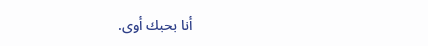أنا بحبك أوى.